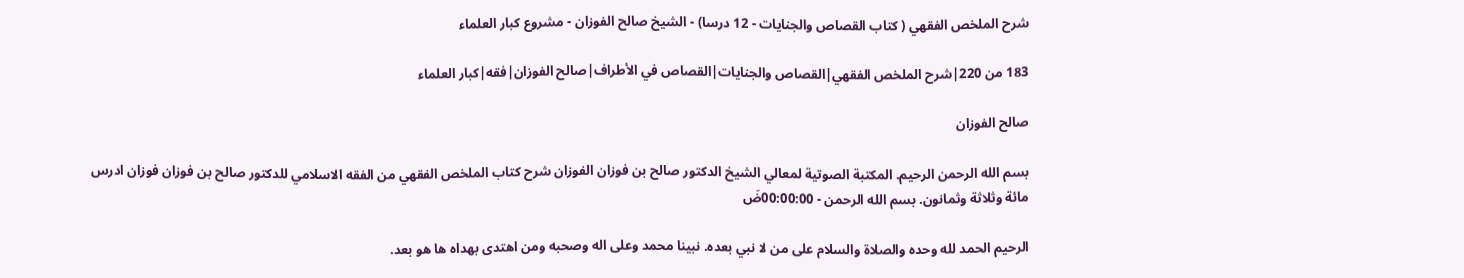شرح الملخص الفقهي ( كتاب القصاص والجنايات - 12 درسا) - الشيخ صالح الفوزان - مشروع كبار العلماء

183 من 220|شرح الملخص الفقهي|القصاص والجنايات|القصاص في الأطراف|صالح الفوزان|فقه|كبار العلماء

صالح الفوزان

بسم الله الرحمن الرحيم. المكتبة الصوتية لمعالي الشيخ الدكتور صالح بن فوزان الفوزان شرح كتاب الملخص الفقهي من الفقه الاسلامي للدكتور صالح بن فوزان فوزان ادرس مائة وثلاثة وثمانون. بسم الله الرحمن - 00:00:00ضَ

الرحيم الحمد لله وحده والصلاة والسلام على من لا نبي بعده. نبينا محمد وعلى اله وصحبه ومن اهتدى بهداه ها هو بعد.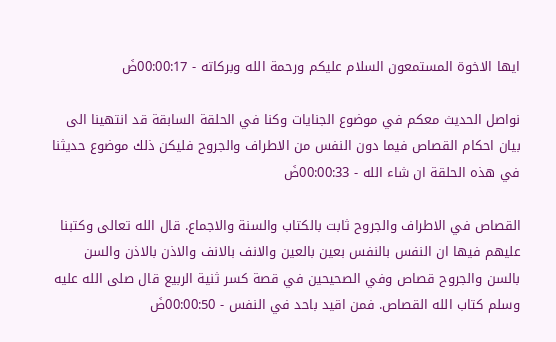ايها الاخوة المستمعون السلام عليكم ورحمة الله وبركاته - 00:00:17ضَ

نواصل الحديث معكم في موضوع الجنايات وكنا في الحلقة السابقة قد انتهينا الى بيان احكام القصاص فيما دون النفس من الاطراف والجروح فليكن ذلك موضوع حديثنا في هذه الحلقة ان شاء الله - 00:00:33ضَ

القصاص في الاطراف والجروح ثابت بالكتاب والسنة والاجماع. قال الله تعالى وكتبنا عليهم فيها ان النفس بالنفس بعين بالعين والانف بالانف والاذن بالاذن والسن بالسن والجروح قصاص وفي الصحيحين في قصة كسر ثنية الربيع قال صلى الله عليه وسلم كتاب الله القصاص. فمن اقيد باحد في النفس - 00:00:50ضَ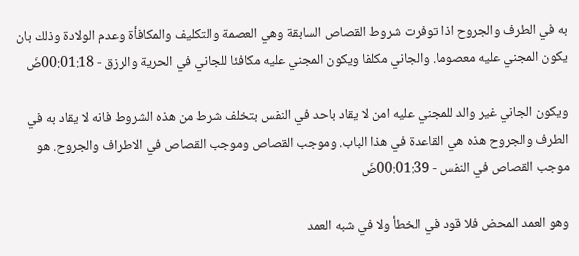به في الطرف والجروح اذا توفرت شروط القصاص السابقة وهي العصمة والتكليف والمكافأة وعدم الولادة وذلك بان يكون المجني عليه معصوما. والجاني مكلفا ويكون المجني عليه مكافئا للجاني في الحرية والرزق - 00:01:18ضَ

ويكون الجاني غير والد للمجني عليه امن لا يقاد باحد في النفس بتخلف شرط من هذه الشروط فانه لا يقاد به في الطرف والجروح هذه هي القاعدة في هذا الباب. وموجب القصاص وموجب القصاص في الاطراف والجروح. هو موجب القصاص في النفس - 00:01:39ضَ

وهو العمد المحض فلا قود في الخطأ ولا في شبه العمد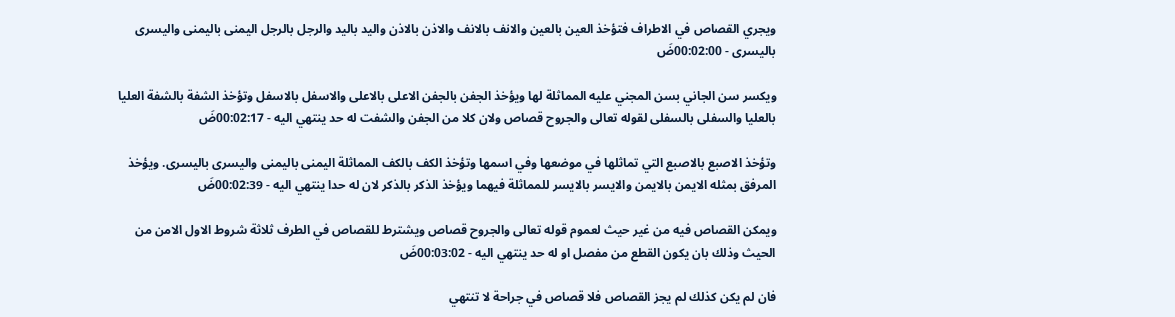ويجري القصاص في الاطراف فتؤخذ العين بالعين والانف بالانف والاذن بالاذن واليد باليد والرجل بالرجل اليمنى باليمنى واليسرى باليسرى - 00:02:00ضَ

ويكسر سن الجاني بسن المجني عليه المماثلة لها ويؤخذ الجفن بالجفن الاعلى بالاعلى والاسفل بالاسفل وتؤخذ الشفة بالشفة العليا بالعليا والسفلى بالسفلى لقوله تعالى والجروح قصاص ولان كلا من الجفن والشفت له حد ينتهي اليه - 00:02:17ضَ

وتؤخذ الاصبع بالاصبع التي تماثلها في موضعها وفي اسمها وتؤخذ الكف بالكف المماثلة اليمنى باليمنى واليسرى باليسرى. ويؤخذ المرفق بمثله الايمن بالايمن والايسر بالايسر للمماثلة فيهما ويؤخذ الذكر بالذكر لان له حدا ينتهي اليه - 00:02:39ضَ

ويمكن القصاص فيه من غير حيث لعموم قوله تعالى والجروح قصاص ويشترط للقصاص في الطرف ثلاثة شروط الاول الامن من الحيث وذلك بان يكون القطع من مفصل او له حد ينتهي اليه - 00:03:02ضَ

فان لم يكن كذلك لم يجز القصاص فلا قصاص في جراحة لا تنتهي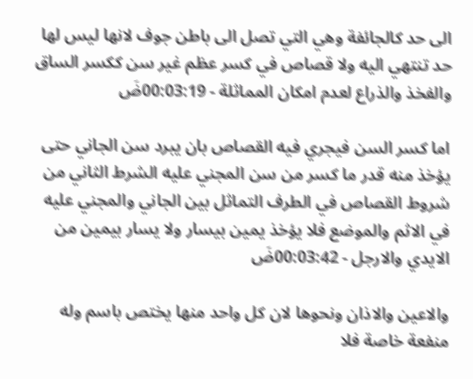الى حد كالجائفة وهي التي تصل الى باطن جوف لانها ليس لها حد تنتهي اليه ولا قصاص في كسر عظم غير سن ككسر الساق والفخذ والذراع لعدم امكان المماثلة - 00:03:19ضَ

اما كسر السن فيجري فيه القصاص بان يبرد سن الجاني حتى يؤخذ منه قدر ما كسر من سن المجني عليه الشرط الثاني من شروط القصاص في الطرف التماثل بين الجاني والمجني عليه في الاثم والموضع فلا يؤخذ يمين بيسار ولا يسار بيمين من الايدي والارجل - 00:03:42ضَ

والاعين والاذان ونحوها لان كل واحد منها يختص باسم وله منفعة خاصة فلا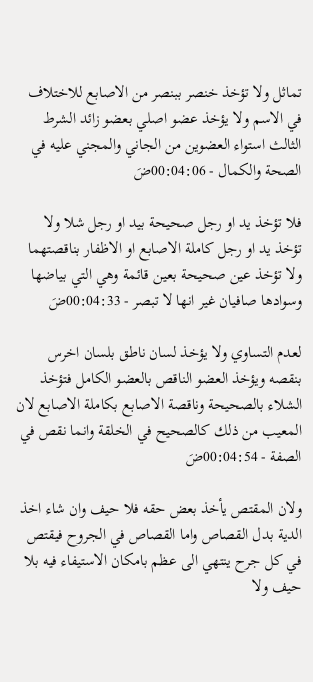تماثل ولا تؤخذ خنصر ببنصر من الاصابع للاختلاف في الاسم ولا يؤخذ عضو اصلي بعضو زائد الشرط الثالث استواء العضوين من الجاني والمجني عليه في الصحة والكمال - 00:04:06ضَ

فلا تؤخذ يد او رجل صحيحة بيد او رجل شلا ولا تؤخذ يد او رجل كاملة الاصابع او الاظفار بناقصتهما ولا تؤخذ عين صحيحة بعين قائمة وهي التي بياضها وسوادها صافيان غير انها لا تبصر - 00:04:33ضَ

لعدم التساوي ولا يؤخذ لسان ناطق بلسان اخرس بنقصه ويؤخذ العضو الناقص بالعضو الكامل فتؤخذ الشلاء بالصحيحة وناقصة الاصابع بكاملة الاصابع لان المعيب من ذلك كالصحيح في الخلقة وانما نقص في الصفة - 00:04:54ضَ

ولان المقتص يأخذ بعض حقه فلا حيف وان شاء اخذ الدية بدل القصاص واما القصاص في الجروح فيقتص في كل جرح ينتهي الى عظم بامكان الاستيفاء فيه بلا حيف ولا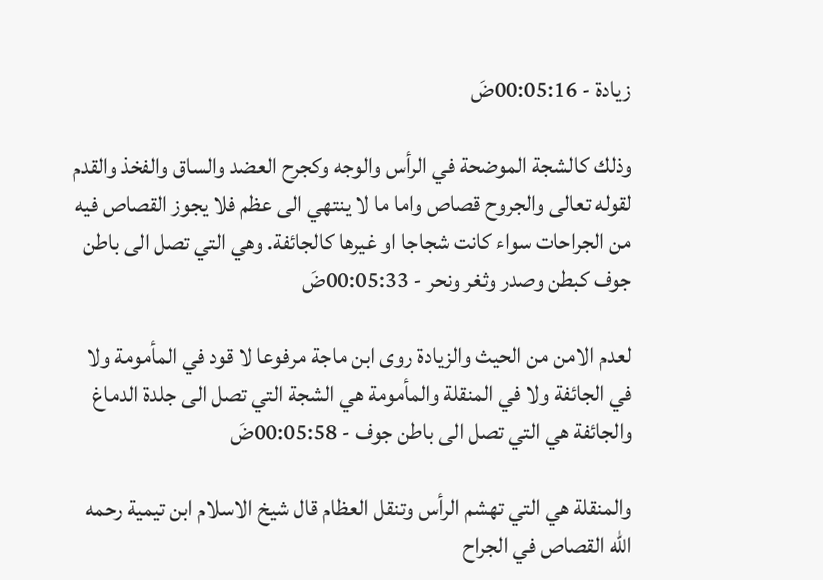زيادة - 00:05:16ضَ

وذلك كالشجة الموضحة في الرأس والوجه وكجرح العضد والساق والفخذ والقدم لقوله تعالى والجروح قصاص واما ما لا ينتهي الى عظم فلا يجوز القصاص فيه من الجراحات سواء كانت شجاجا او غيرها كالجائفة. وهي التي تصل الى باطن جوف كبطن وصدر وثغر ونحر - 00:05:33ضَ

لعدم الامن من الحيث والزيادة روى ابن ماجة مرفوعا لا قود في المأمومة ولا في الجائفة ولا في المنقلة والمأمومة هي الشجة التي تصل الى جلدة الدماغ والجائفة هي التي تصل الى باطن جوف - 00:05:58ضَ

والمنقلة هي التي تهشم الرأس وتنقل العظام قال شيخ الاسلام ابن تيمية رحمه الله القصاص في الجراح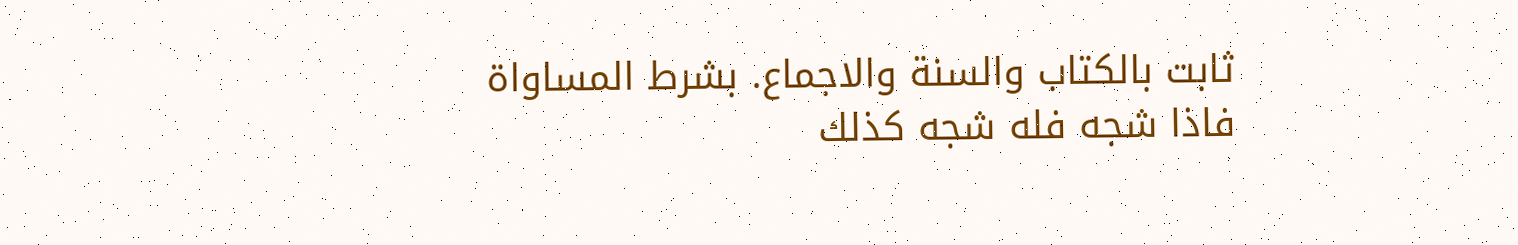ثابت بالكتاب والسنة والاجماع. بشرط المساواة فاذا شجه فله شجه كذلك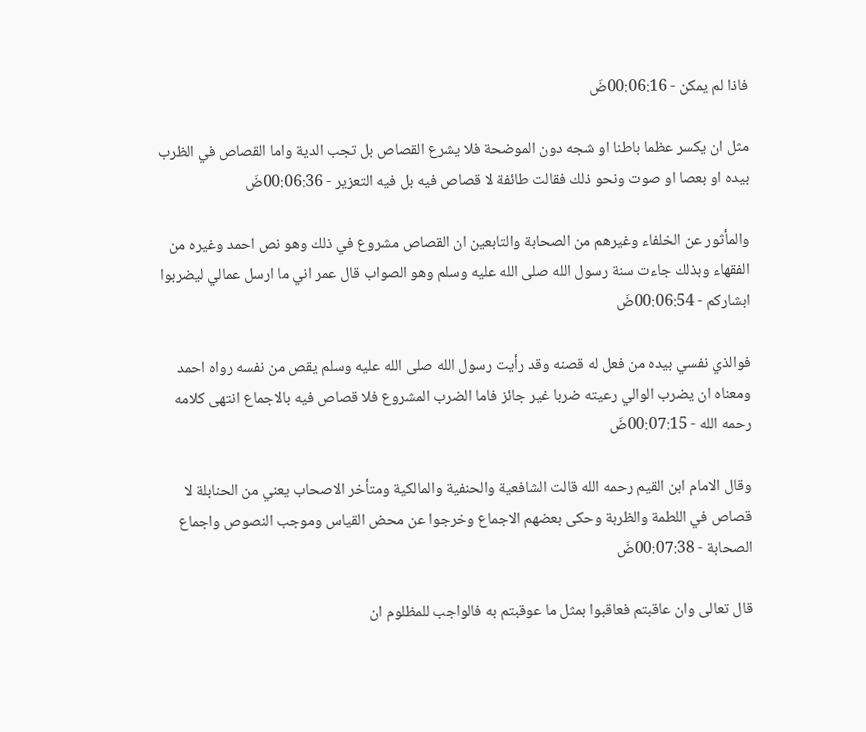فاذا لم يمكن - 00:06:16ضَ

مثل ان يكسر عظما باطنا او شجه دون الموضحة فلا يشرع القصاص بل تجب الدية واما القصاص في الظرب بيده او بعصا او صوت ونحو ذلك فقالت طائفة لا قصاص فيه بل فيه التعزير - 00:06:36ضَ

والمأثور عن الخلفاء وغيرهم من الصحابة والتابعين ان القصاص مشروع في ذلك وهو نص احمد وغيره من الفقهاء وبذلك جاءت سنة رسول الله صلى الله عليه وسلم وهو الصواب قال عمر اني ما ارسل عمالي ليضربوا ابشاركم - 00:06:54ضَ

فوالذي نفسي بيده من فعل له قصنه وقد رأيت رسول الله صلى الله عليه وسلم يقص من نفسه رواه احمد ومعناه ان يضرب الوالي رعيته ضربا غير جائز فاما الضرب المشروع فلا قصاص فيه بالاجماع انتهى كلامه رحمه الله - 00:07:15ضَ

وقال الامام ابن القيم رحمه الله قالت الشافعية والحنفية والمالكية ومتأخر الاصحاب يعني من الحنابلة لا قصاص في اللطمة والظربة وحكى بعضهم الاجماع وخرجوا عن محض القياس وموجب النصوص واجماع الصحابة - 00:07:38ضَ

قال تعالى وان عاقبتم فعاقبوا بمثل ما عوقبتم به فالواجب للمظلوم ان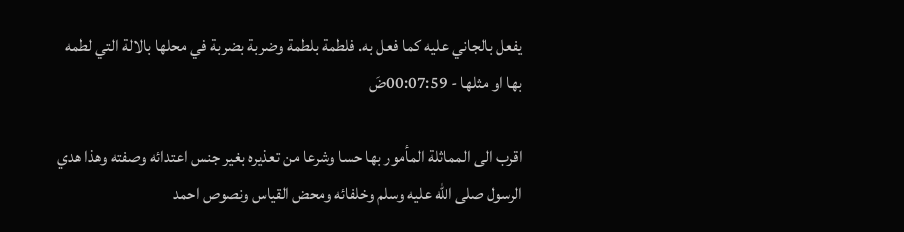يفعل بالجاني عليه كما فعل به. فلطمة بلطمة وضربة بضربة في محلها بالالة التي لطمه بها او مثلها - 00:07:59ضَ

اقرب الى المماثلة المأمور بها حسا وشرعا من تعذيره بغير جنس اعتدائه وصفته وهذا هدي الرسول صلى الله عليه وسلم وخلفائه ومحض القياس ونصوص احمد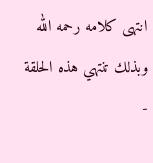انتهى كلامه رحمه الله وبذلك تنتهي هذه الحلقة -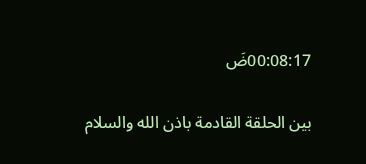00:08:17ضَ

بين الحلقة القادمة باذن الله والسلام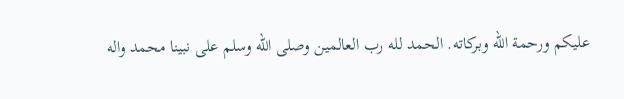عليكم ورحمة الله وبركاته. الحمد لله رب العالمين وصلى الله وسلم على نبينا محمد واله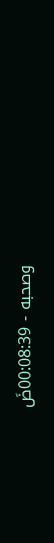وصحبه - 00:08:39ضَ